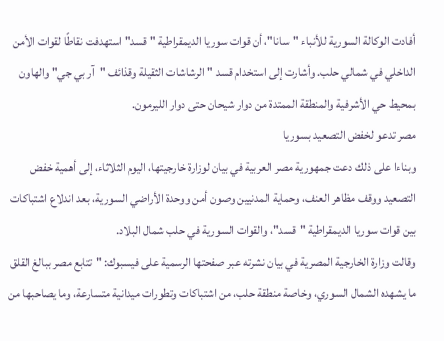أفادت الوكالة السورية للأنباء "سانا"، أن قوات سوريا الديمقراطية " قسد" استهدفت نقاطًا لقوات الأمن الداخلي في شمالي حلب. وأشارت إلى استخدام قسد "الرشاشات الثقيلة وقذائف "آر بي جي" والهاون بمحيط حي الأشرفية والمنطقة الممتدة من دوار شيحان حتى دوار الليرمون.
مصر تدعو لخفض التصعيد بسوريا
وبناءا على ذلك دعت جمهورية مصر العربية في بيان لوزارة خارجيتها، اليوم الثلاثاء، إلى أهمية خفض التصعيد ووقف مظاهر العنف، وحماية المدنيين وصون أمن ووحدة الأراضي السورية، بعد اندلاع اشتباكات بين قوات سوريا الديمقراطية "قسد"، والقوات السورية في حلب شمال البلاد.
وقالت وزارة الخارجية المصرية في بيان نشرته عبر صفحتها الرسمية على فيسبوك: "تتابع مصر ببالغ القلق ما يشهده الشمال السوري، وخاصة منطقة حلب، من اشتباكات وتطورات ميدانية متسارعة، وما يصاحبها من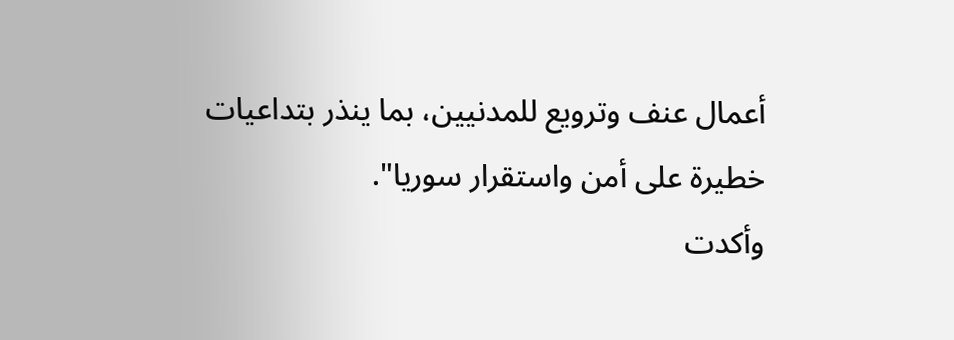أعمال عنف وترويع للمدنيين، بما ينذر بتداعيات خطيرة على أمن واستقرار سوريا".
وأكدت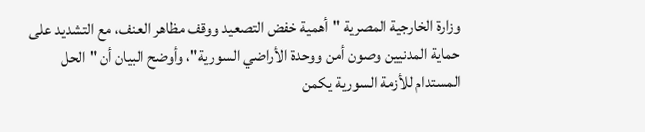وزارة الخارجية المصرية "أهمية خفض التصعيد ووقف مظاهر العنف، مع التشديد على حماية المدنيين وصون أمن ووحدة الأراضي السورية"، وأوضح البيان أن "الحل المستدام للأزمة السورية يكمن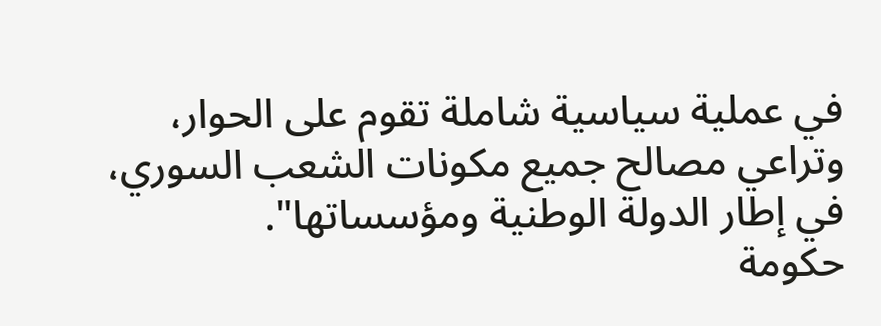في عملية سياسية شاملة تقوم على الحوار، وتراعي مصالح جميع مكونات الشعب السوري، في إطار الدولة الوطنية ومؤسساتها".
حكومة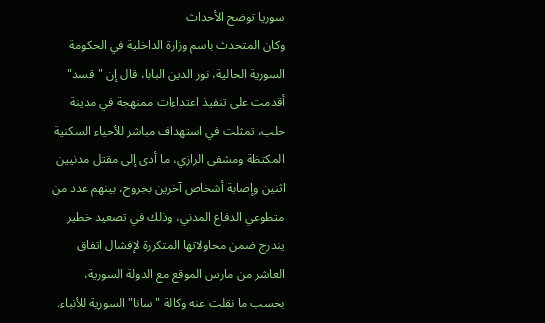سوريا توضح الأحداث
وكان المتحدث باسم وزارة الداخلية في الحكومة السورية الحالية، نور الدين البابا، قال إن "قسد" أقدمت على تنفيذ اعتداءات ممنهجة في مدينة حلب، تمثلت في استهداف مباشر للأحياء السكنية المكتظة ومشفى الرازي، ما أدى إلى مقتل مدنيين اثنين وإصابة أشخاص آخرين بجروح، بينهم عدد من متطوعي الدفاع المدني، وذلك في تصعيد خطير يندرج ضمن محاولاتها المتكررة لإفشال اتفاق العاشر من مارس الموقع مع الدولة السورية، بحسب ما نقلت عنه وكالة "سانا" السورية للأنباء.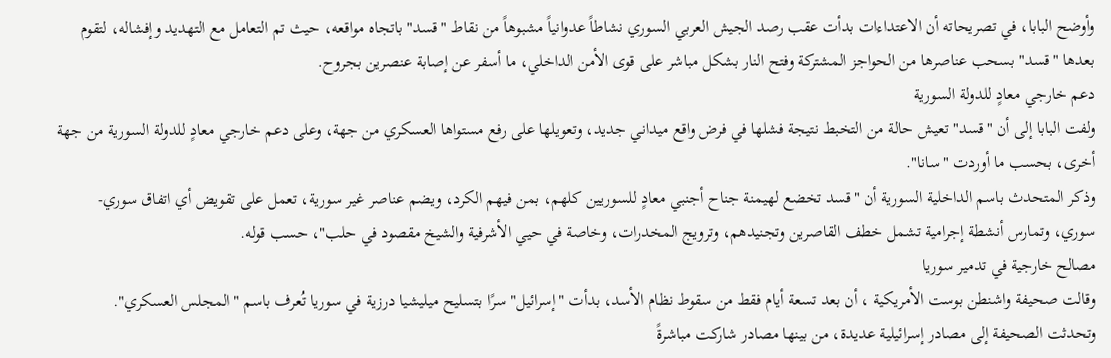وأوضح البابا، في تصريحاته أن الاعتداءات بدأت عقب رصد الجيش العربي السوري نشاطاً عدوانياً مشبوهاً من نقاط "قسد" باتجاه مواقعه، حيث تم التعامل مع التهديد وإفشاله، لتقوم بعدها "قسد" بسحب عناصرها من الحواجز المشتركة وفتح النار بشكل مباشر على قوى الأمن الداخلي، ما أسفر عن إصابة عنصرين بجروح.
دعم خارجي معادٍ للدولة السورية
ولفت البابا إلى أن "قسد" تعيش حالة من التخبط نتيجة فشلها في فرض واقع ميداني جديد، وتعويلها على رفع مستواها العسكري من جهة، وعلى دعم خارجي معادٍ للدولة السورية من جهة أخرى، بحسب ما أوردت "سانا".
وذكر المتحدث باسم الداخلية السورية أن "قسد تخضع لهيمنة جناح أجنبي معادٍ للسوريين كلهم، بمن فيهم الكرد، ويضم عناصر غير سورية، تعمل على تقويض أي اتفاق سوري- سوري، وتمارس أنشطة إجرامية تشمل خطف القاصرين وتجنيدهم، وترويج المخدرات، وخاصة في حيي الأشرفية والشيخ مقصود في حلب"، حسب قوله.
مصالح خارجية في تدمير سوريا
وقالت صحيفة واشنطن بوست الأمريكية ، أن بعد تسعة أيام فقط من سقوط نظام الأسد، بدأت "إسرائيل" سرًا بتسليح ميليشيا درزية في سوريا تُعرف باسم "المجلس العسكري".
وتحدثت الصحيفة إلى مصادر إسرائيلية عديدة، من بينها مصادر شاركت مباشرةً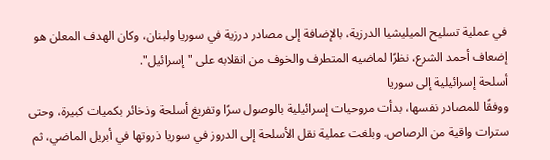في عملية تسليح الميليشيا الدرزية، بالإضافة إلى مصادر درزية في سوريا ولبنان، وكان الهدف المعلن هو إضعاف أحمد الشرع، نظرًا لماضيه المتطرف والخوف من انقلابه على "إسرائيل".
أسلحة إسرائيلية إلى سوريا
ووفقًا للمصادر نفسها، بدأت مروحيات إسرائيلية بالوصول سرًا وتفريغ أسلحة وذخائر بكميات كبيرة، وحتى سترات واقية من الرصاص. وبلغت عملية نقل الأسلحة إلى الدروز في سوريا ذروتها في أبريل الماضي، ثم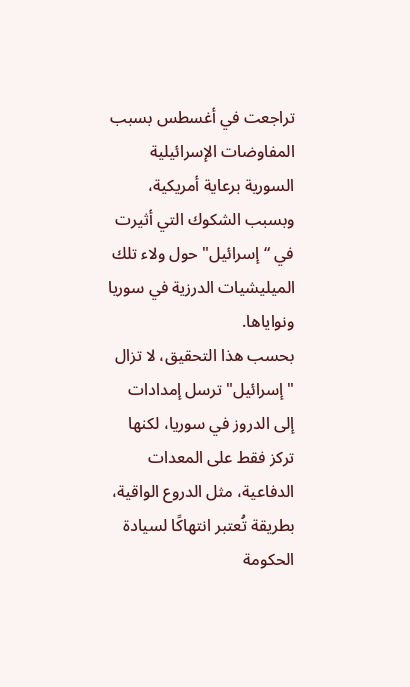تراجعت في أغسطس بسبب المفاوضات الإسرائيلية السورية برعاية أمريكية، وبسبب الشكوك التي أثيرت في “إسرائيل" حول ولاء تلك الميليشيات الدرزية في سوريا ونواياها.
بحسب هذا التحقيق، لا تزال "إسرائيل" ترسل إمدادات إلى الدروز في سوريا، لكنها تركز فقط على المعدات الدفاعية، مثل الدروع الواقية، بطريقة تُعتبر انتهاكًا لسيادة الحكومة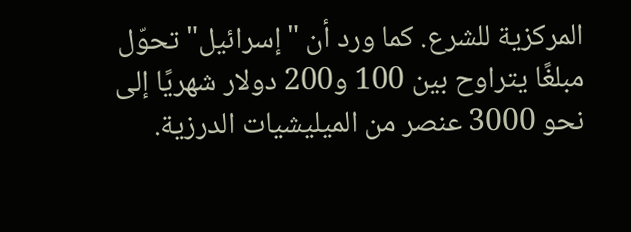المركزية للشرع. كما ورد أن "إسرائيل" تحوّل مبلغًا يتراوح بين 100 و200 دولار شهريًا إلى نحو 3000 عنصر من الميليشيات الدرزية.